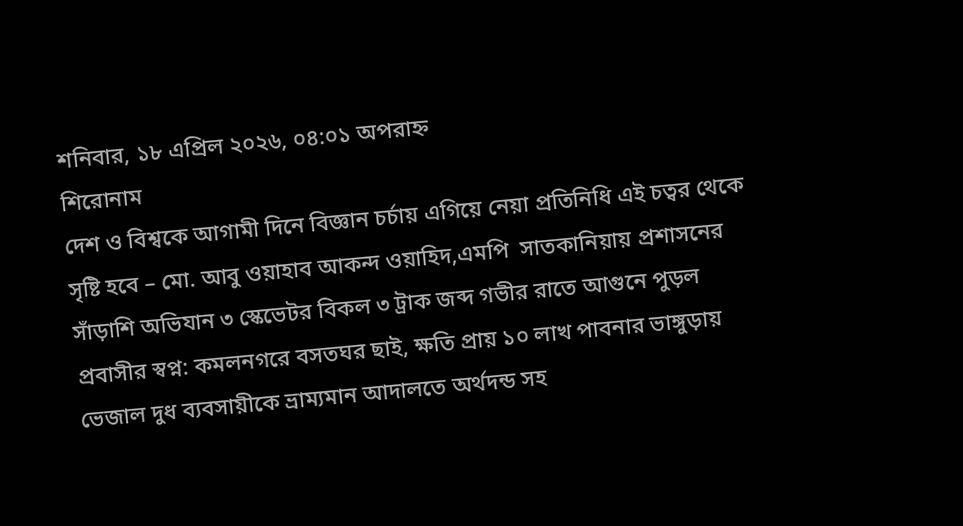শনিবার, ১৮ এপ্রিল ২০২৬, ০৪:০১ অপরাহ্ন
শিরোনাম
দেশ ও বিশ্বকে আগামী দিনে বিজ্ঞান চর্চায় এগিয়ে নেয়া প্রতিনিধি এই চত্বর থেকে সৃষ্টি হবে – মো. আবু ওয়াহাব আকন্দ ওয়াহিদ,এমপি  সাতকানিয়ায় প্রশাসনের সাঁড়াশি অভিযান ৩ স্কেভেটর বিকল ৩ ট্রাক জব্দ গভীর রাতে আগুনে পুড়ল প্রবাসীর স্বপ্ন: কমলনগরে বসতঘর ছাই, ক্ষতি প্রায় ১০ লাখ পাবনার ভাঙ্গুড়ায় ভেজাল দুধ ব্যবসায়ীকে ভ্রাম্যমান আদালতে অর্থদন্ড সহ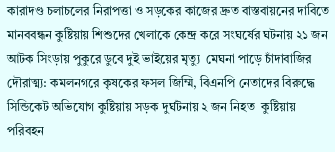কারাদণ্ড চলাচলের নিরাপত্তা ও সড়কের কাজের দ্রুত বাস্তবায়নের দাবিতে মানববন্ধন কুষ্টিয়ায় শিশুদের খেলাকে কেন্দ্র করে সংঘর্ষের ঘটনায় ২১ জন আটক সিংড়ায় পুকুরে ডুবে দুই ভাইয়ের মৃত্যু  মেঘনা পাড়ে চাঁদাবাজির দৌরাত্ম্য: কমলনগরে কৃষকের ফসল জিম্মি, বিএনপি নেতাদের বিরুদ্ধে সিন্ডিকেট অভিযোগ কুষ্টিয়ায় সড়ক দুর্ঘটনায় ২ জন নিহত  কুষ্টিয়ায় পরিবহন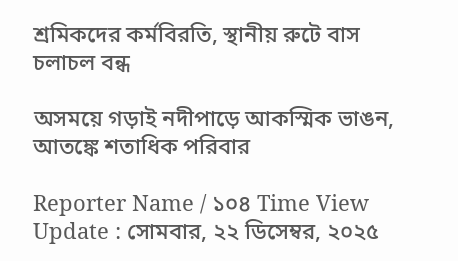শ্রমিকদের কর্মবিরতি, স্থানীয় রুটে বাস চলাচল বন্ধ

অসময়ে গড়াই নদীপাড়ে আকস্মিক ভাঙন, আতঙ্কে শতাধিক পরিবার

Reporter Name / ১০৪ Time View
Update : সোমবার, ২২ ডিসেম্বর, ২০২৫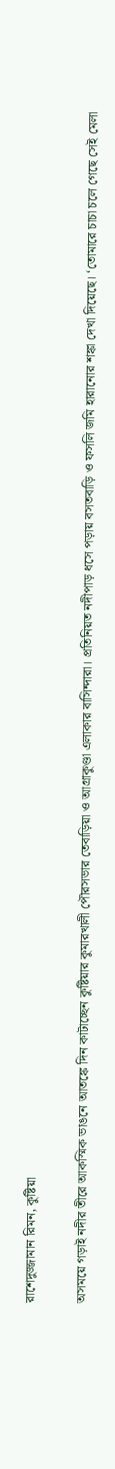রাশেদুজ্জামান রিমন, কুষ্টিয়া

অসময়ে গড়াই নদীর তীরে আকস্মিক ভাঙনে আতঙ্কে দিন কাটাচ্ছেন কুষ্টিয়ার কুমারখালী পৌরসভার তেবাড়িয়া ও আগ্রাকুণ্ডা এলাকার বাসিন্দারা। প্রতিনিয়ত নদীপাড় ধসে পড়ায় বসতবাড়ি ও ফসলি জমি হারানোর শঙ্কা দেখা দিয়েছে। ‘তোমারে চাচা চলে গেছে সেই মেলা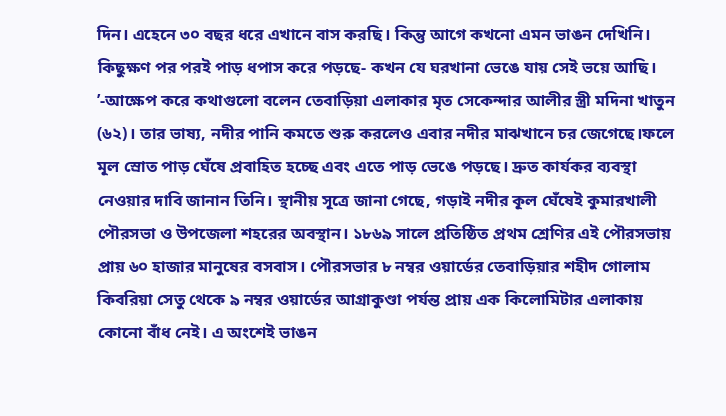দিন। এহেনে ৩০ বছর ধরে এখানে বাস করছি। কিন্তু আগে কখনো এমন ভাঙন দেখিনি। কিছুক্ষণ পর পরই পাড় ধপাস করে পড়ছে- কখন যে ঘরখানা ভেঙে যায় সেই ভয়ে আছি। ’-আক্ষেপ করে কথাগুলো বলেন তেবাড়িয়া এলাকার মৃত সেকেন্দার আলীর স্ত্রী মদিনা খাতুন (৬২)। তার ভাষ্য, নদীর পানি কমতে শুরু করলেও এবার নদীর মাঝখানে চর জেগেছে।ফলে মূল স্রোত পাড় ঘেঁষে প্রবাহিত হচ্ছে এবং এতে পাড় ভেঙে পড়ছে। দ্রুত কার্যকর ব্যবস্থা নেওয়ার দাবি জানান তিনি। স্থানীয় সূত্রে জানা গেছে, গড়াই নদীর কূল ঘেঁষেই কুমারখালী পৌরসভা ও উপজেলা শহরের অবস্থান। ১৮৬৯ সালে প্রতিষ্ঠিত প্রথম শ্রেণির এই পৌরসভায় প্রায় ৬০ হাজার মানুষের বসবাস। পৌরসভার ৮ নম্বর ওয়ার্ডের তেবাড়িয়ার শহীদ গোলাম কিবরিয়া সেতু থেকে ৯ নম্বর ওয়ার্ডের আগ্রাকুণ্ডা পর্যন্ত প্রায় এক কিলোমিটার এলাকায় কোনো বাঁধ নেই। এ অংশেই ভাঙন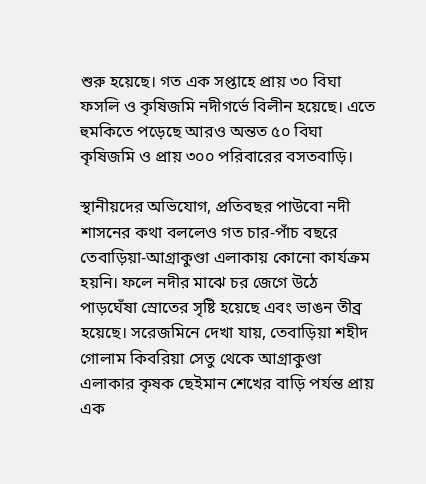শুরু হয়েছে। গত এক সপ্তাহে প্রায় ৩০ বিঘা ফসলি ও কৃষিজমি নদীগর্ভে বিলীন হয়েছে। এতে হুমকিতে পড়েছে আরও অন্তত ৫০ বিঘা কৃষিজমি ও প্রায় ৩০০ পরিবারের বসতবাড়ি।

স্থানীয়দের অভিযোগ, প্রতিবছর পাউবো নদী শাসনের কথা বললেও গত চার-পাঁচ বছরে তেবাড়িয়া-আগ্রাকুণ্ডা এলাকায় কোনো কার্যক্রম হয়নি। ফলে নদীর মাঝে চর জেগে উঠে পাড়ঘেঁষা স্রোতের সৃষ্টি হয়েছে এবং ভাঙন তীব্র হয়েছে। সরেজমিনে দেখা যায়, তেবাড়িয়া শহীদ গোলাম কিবরিয়া সেতু থেকে আগ্রাকুণ্ডা এলাকার কৃষক ছেইমান শেখের বাড়ি পর্যন্ত প্রায় এক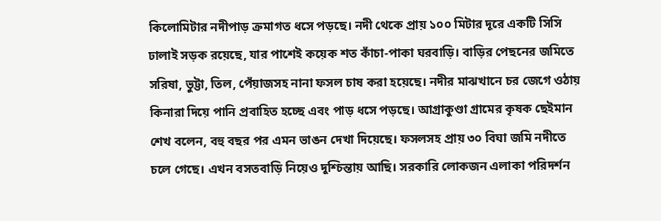কিলোমিটার নদীপাড় ক্রমাগত ধসে পড়ছে। নদী থেকে প্রায় ১০০ মিটার দূরে একটি সিসি ঢালাই সড়ক রয়েছে, যার পাশেই কয়েক শত কাঁচা-পাকা ঘরবাড়ি। বাড়ির পেছনের জমিতে সরিষা, ভুট্টা, তিল, পেঁয়াজসহ নানা ফসল চাষ করা হয়েছে। নদীর মাঝখানে চর জেগে ওঠায় কিনারা দিয়ে পানি প্রবাহিত হচ্ছে এবং পাড় ধসে পড়ছে। আগ্রাকুণ্ডা গ্রামের কৃষক ছেইমান শেখ বলেন, বহু বছর পর এমন ভাঙন দেখা দিয়েছে। ফসলসহ প্রায় ৩০ বিঘা জমি নদীতে চলে গেছে। এখন বসতবাড়ি নিয়েও দুশ্চিন্তায় আছি। সরকারি লোকজন এলাকা পরিদর্শন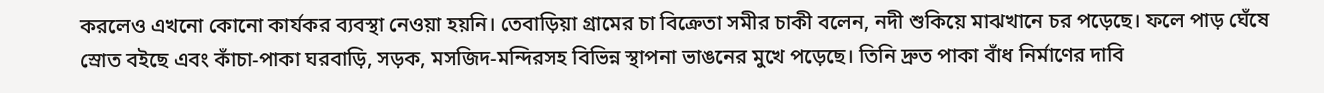করলেও এখনো কোনো কার্যকর ব্যবস্থা নেওয়া হয়নি। তেবাড়িয়া গ্রামের চা বিক্রেতা সমীর চাকী বলেন, নদী শুকিয়ে মাঝখানে চর পড়েছে। ফলে পাড় ঘেঁষে স্রোত বইছে এবং কাঁচা-পাকা ঘরবাড়ি, সড়ক, মসজিদ-মন্দিরসহ বিভিন্ন স্থাপনা ভাঙনের মুখে পড়েছে। তিনি দ্রুত পাকা বাঁধ নির্মাণের দাবি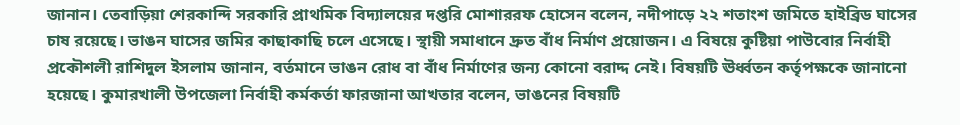জানান। তেবাড়িয়া শেরকান্দি সরকারি প্রাথমিক বিদ্যালয়ের দপ্তরি মোশাররফ হোসেন বলেন, নদীপাড়ে ২২ শতাংশ জমিতে হাইব্রিড ঘাসের চাষ রয়েছে। ভাঙন ঘাসের জমির কাছাকাছি চলে এসেছে। স্থায়ী সমাধানে দ্রুত বাঁধ নির্মাণ প্রয়োজন। এ বিষয়ে কুষ্টিয়া পাউবোর নির্বাহী প্রকৌশলী রাশিদুল ইসলাম জানান, বর্তমানে ভাঙন রোধ বা বাঁধ নির্মাণের জন্য কোনো বরাদ্দ নেই। বিষয়টি ঊর্ধ্বতন কর্তৃপক্ষকে জানানো হয়েছে। কুমারখালী উপজেলা নির্বাহী কর্মকর্তা ফারজানা আখতার বলেন, ভাঙনের বিষয়টি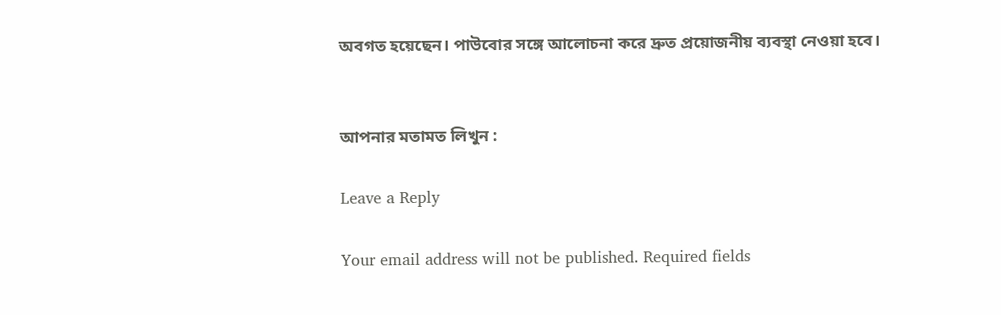অবগত হয়েছেন। পাউবোর সঙ্গে আলোচনা করে দ্রুত প্রয়োজনীয় ব্যবস্থা নেওয়া হবে।


আপনার মতামত লিখুন :

Leave a Reply

Your email address will not be published. Required fields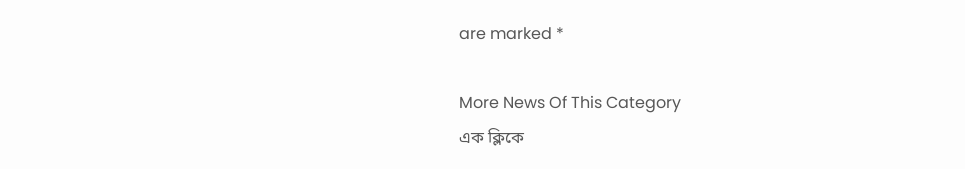are marked *

More News Of This Category
এক ক্লিকে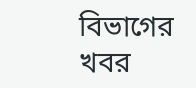বিভাগের খবর